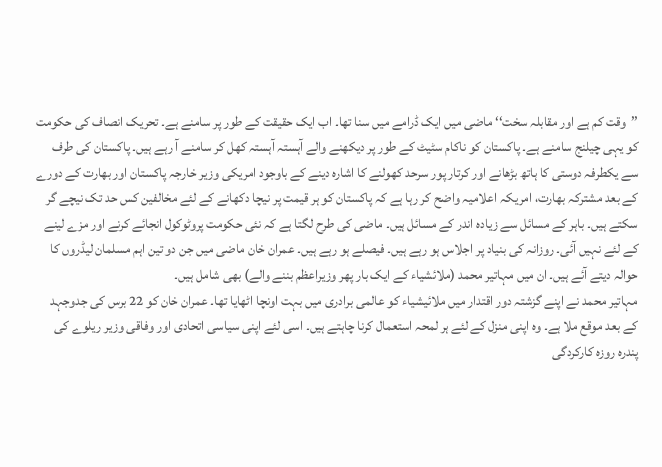’’وقت کم ہے اور مقابلہ سخت‘‘ ماضی میں ایک ڈرامے میں سنا تھا۔ اب ایک حقیقت کے طور پر سامنے ہے۔ تحریک انصاف کی حکومت کو یہی چیلنج سامنے ہے۔ پاکستان کو ناکام سٹیٹ کے طور پر دیکھنے والے آہستہ آہستہ کھل کر سامنے آ رہے ہیں۔ پاکستان کی طرف سے یکطرفہ دوستی کا ہاتھ بڑھانے اور کرتار پور سرحد کھولنے کا اشارہ دینے کے باوجود امریکی وزیر خارجہ پاکستان اور بھارت کے دورے کے بعد مشترکہ بھارت، امریکہ اعلامیہ واضح کر رہا ہے کہ پاکستان کو ہر قیمت پر نیچا دکھانے کے لئے مخالفین کس حد تک نیچے گر سکتے ہیں۔ باہر کے مسائل سے زیادہ اندر کے مسائل ہیں۔ ماضی کی طرح لگتا ہے کہ نئی حکومت پروٹوکول انجائے کرنے اور مزے لینے کے لئے نہیں آئی۔ روزانہ کی بنیاد پر اجلاس ہو رہے ہیں۔ فیصلے ہو رہے ہیں۔ عمران خان ماضی میں جن دو تین اہم مسلمان لیڈروں کا حوالہ دیتے آئے ہیں۔ ان میں مہاتیر محمد (ملائشیاء کے ایک بار پھر وزیراعظم بننے والے) بھی شامل ہیں۔
مہاتیر محمد نے اپنے گزشتہ دور اقتدار میں ملائیشیاء کو عالمی برادری میں بہت اونچا اٹھایا تھا۔ عمران خان کو 22 برس کی جدوجہد کے بعد موقع ملا ہے۔ وہ اپنی منزل کے لئے ہر لمحہ استعمال کرنا چاہتے ہیں۔ اسی لئے اپنی سیاسی اتحادی اور وفاقی وزیر ریلوے کی پندرہ روزہ کارکردگی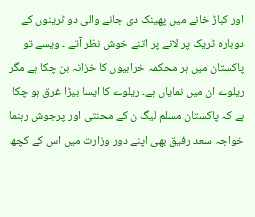اور کباڑ خانے میں پھینک دی جانے والی دو ٹرینوں کے دوبارہ ٹریک پر لانے پر اتنے خوش نظر آتے ۔ ویسے تو پاکستان میں ہر محکمہ خرابیوں کا خزانہ بن چکا ہے مگر ریلوے ان میں نمایاں ہے۔ ریلوے کا ایسا بیڑا غرق ہو چکا ہے کہ پاکستان مسلم لیگ ن کے محنتی اور پرجوش رہنما خواجہ سعد رفیق بھی اپنے دور وزارت میں اس کے کچھ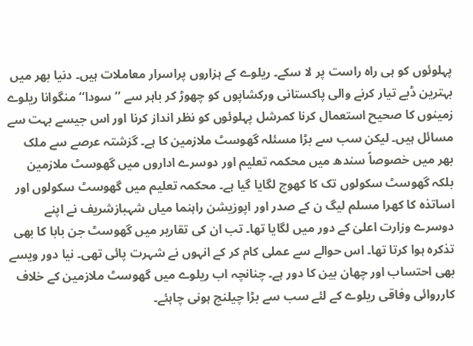پہلوئوں کو ہی راہ راست پر لا سکے۔ ریلوے کے ہزاروں پراسرار معاملات ہیں۔ دنیا بھر میں بہترین ڈبے تیار کرنے والی پاکستانی ورکشاپوں کو چھوڑ کر باہر سے ’’سودا‘‘ منگوانا ریلوے زمینوں کا صحیح استعمال کرنا کمرشل پہلوئوں کو نظر انداز کرنا اور اس جیسے بہت سے مسائل ہیں۔ لیکن سب سے بڑا مسئلہ گھوسٹ ملازمین کا ہے۔ گزشتہ عرصے سے ملک بھر میں خصوصاً سندھ میں محکمہ تعلیم اور دوسرے اداروں میں گھوسٹ ملازمین بلکہ گھوسٹ سکولوں تک کا کھوج لگایا گیا ہے۔ محکمہ تعلیم میں گھوسٹ سکولوں اور اساتذہ کا کھرا مسلم لیگ ن کے صدر اور اپوزیشن راہنما میاں شہبازشریف نے اپنے دوسرے وزارت اعلیٰ کے دور میں لگایا تھا۔ تب ان کی تقاریر میں گھوسٹ جن بابا کا بھی تذکرہ ہوا کرتا تھا۔ اس حوالے سے عملی کام کر کے انہوں نے شہرت پائی تھی۔ نیا دور ویسے بھی احتساب اور چھان بین کا دور ہے۔ چنانچہ اب ریلوے میں گھوسٹ ملازمین کے خلاف کارروائی وفاقی ریلوے کے لئے سب سے بڑا چیلنج ہونی چاہئے۔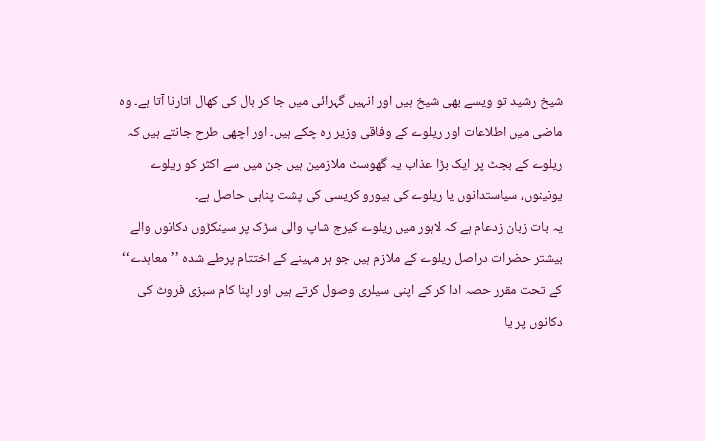شیخ رشید تو ویسے بھی شیخ ہیں اور انہیں گہرائی میں جا کر بال کی کھال اتارنا آتا ہے۔ وہ ماضی میں اطلاعات اور ریلوے کے وفاقی وزیر رہ چکے ہیں۔ اور اچھی طرح جانتے ہیں کہ ریلوے کے بجٹ پر ایک بڑا عذاب یہ گھوسٹ ملازمین ہیں جن میں سے اکثر کو ریلوے یونینوں، سیاستدانوں یا ریلوے کی بیورو کریسی کی پشت پناہی حاصل ہے۔
یہ بات زبان زدعام ہے کہ لاہور میں ریلوے کیرج شاپ والی سڑک پر سینکڑوں دکانوں والے بیشتر حضرات دراصل ریلوے کے ملازم ہیں جو ہر مہینے کے اختتام پرطے شدہ ’’معاہدے‘‘ کے تحت مقرر حصہ ادا کر کے اپنی سیلری وصول کرتے ہیں اور اپنا کام سبزی فروٹ کی دکانوں پر یا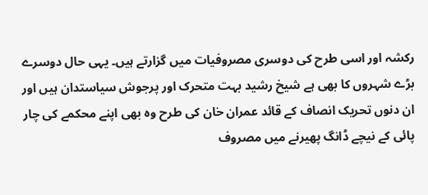رکشہ اور اسی طرح کی دوسری مصروفیات میں گزارتے ہیں۔ یہی حال دوسرے بڑے شہروں کا بھی ہے شیخ رشید بہت متحرک اور پرجوش سیاستدان ہیں اور ان دنوں تحریک انصاف کے قائد عمران خان کی طرح وہ بھی اپنے محکمے کی چار پائی کے نیچے ڈانگ پھیرنے میں مصروف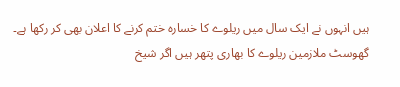ہیں انہوں نے ایک سال میں ریلوے کا خسارہ ختم کرنے کا اعلان بھی کر رکھا ہے۔ گھوسٹ ملازمین ریلوے کا بھاری پتھر ہیں اگر شیخ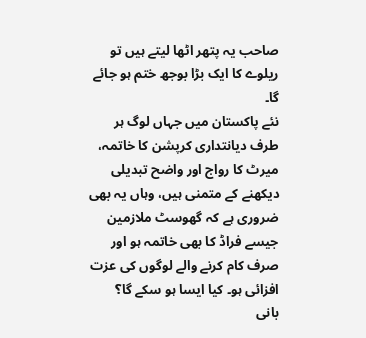صاحب یہ پتھر اٹھا لیتے ہیں تو ریلوے کا ایک بڑا بوجھ ختم ہو جائے گا۔
نئے پاکستان میں جہاں لوگ ہر طرف دیانتداری کرپشن کا خاتمہ، میرٹ کا رواج اور واضح تبدیلی دیکھنے کے متمنی ہیں، وہاں یہ بھی ضروری ہے کہ گھوسٹ ملازمین جیسے فراڈ کا بھی خاتمہ ہو اور صرف کام کرنے والے لوگوں کی عزت افزائی ہو۔ کیا ایسا ہو سکے گا؟
بانی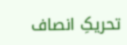تحریکِ انصاف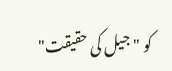کو "جیل کی حقیقت"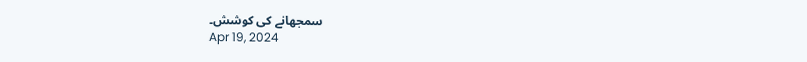سمجھانے کی کوشش۔
Apr 19, 2024